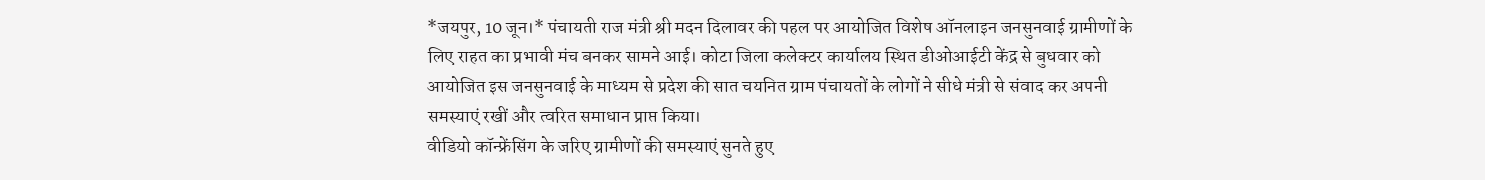*जयपुर, 10 जून।* पंचायती राज मंत्री श्री मदन दिलावर की पहल पर आयोजित विशेष ऑनलाइन जनसुनवाई ग्रामीणों के लिए राहत का प्रभावी मंच बनकर सामने आई। कोटा जिला कलेक्टर कार्यालय स्थित डीओआईटी केंद्र से बुधवार को आयोजित इस जनसुनवाई के माध्यम से प्रदेश की सात चयनित ग्राम पंचायतों के लोगों ने सीधे मंत्री से संवाद कर अपनी समस्याएं रखीं और त्वरित समाधान प्राप्त किया।
वीडियो कॉन्फ्रेंसिंग के जरिए ग्रामीणों की समस्याएं सुनते हुए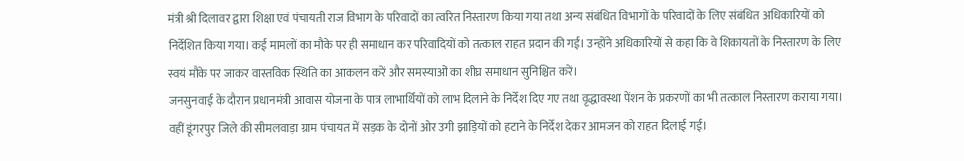मंत्री श्री दिलावर द्वारा शिक्षा एवं पंचायती राज विभाग के परिवादों का त्वरित निस्तारण किया गया तथा अन्य संबंधित विभागों के परिवादों के लिए संबंधित अधिकारियों को निर्देशित किया गया। कई मामलों का मौके पर ही समाधान कर परिवादियों को तत्काल राहत प्रदान की गई। उन्होंने अधिकारियों से कहा कि वे शिकायतों के निस्तारण के लिए स्वयं मौके पर जाकर वास्तविक स्थिति का आकलन करें और समस्याओं का शीघ्र समाधान सुनिश्चित करें।
जनसुनवाई के दौरान प्रधानमंत्री आवास योजना के पात्र लाभार्थियों को लाभ दिलाने के निर्देश दिए गए तथा वृद्धावस्था पेंशन के प्रकरणों का भी तत्काल निस्तारण कराया गया। वहीं डूंगरपुर जिले की सीमलवाड़ा ग्राम पंचायत में सड़क के दोनों ओर उगी झाड़ियों को हटाने के निर्देश देकर आमजन को राहत दिलाई गई।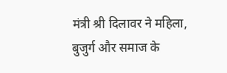मंत्री श्री दिलावर ने महिला, बुजुर्ग और समाज के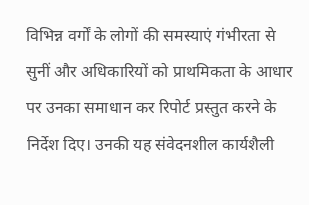विभिन्न वर्गों के लोगों की समस्याएं गंभीरता से सुनीं और अधिकारियों को प्राथमिकता के आधार पर उनका समाधान कर रिपोर्ट प्रस्तुत करने के निर्देश दिए। उनकी यह संवेदनशील कार्यशैली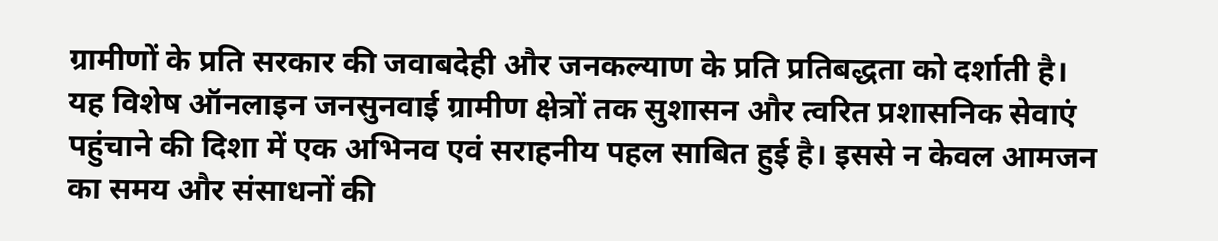ग्रामीणों के प्रति सरकार की जवाबदेही और जनकल्याण के प्रति प्रतिबद्धता को दर्शाती है।
यह विशेष ऑनलाइन जनसुनवाई ग्रामीण क्षेत्रों तक सुशासन और त्वरित प्रशासनिक सेवाएं पहुंचाने की दिशा में एक अभिनव एवं सराहनीय पहल साबित हुई है। इससे न केवल आमजन का समय और संसाधनों की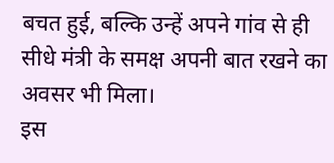बचत हुई, बल्कि उन्हें अपने गांव से ही सीधे मंत्री के समक्ष अपनी बात रखने का अवसर भी मिला।
इस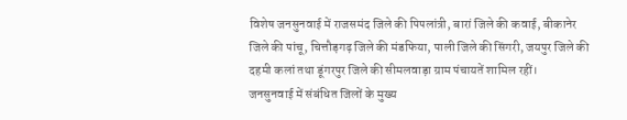विशेष जनसुनवाई में राजसमंद जिले की पिपलांत्री, बारां जिले की कवाई, बीकानेर जिले की पांचू, चित्तौड़गढ़ जिले की मंडफिया, पाली जिले की सिंगरी, जयपुर जिले की दहमी कलां तथा डूंगरपुर जिले की सीमलवाड़ा ग्राम पंचायतें शामिल रहीं।
जनसुनवाई में संबंधित जिलों के मुख्य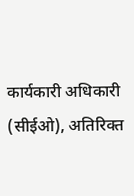कार्यकारी अधिकारी (सीईओ), अतिरिक्त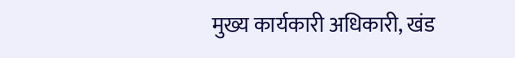मुख्य कार्यकारी अधिकारी, खंड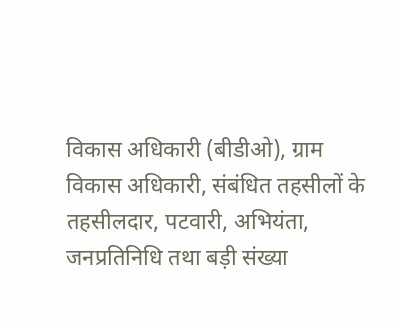विकास अधिकारी (बीडीओ), ग्राम विकास अधिकारी, संबंधित तहसीलों के तहसीलदार, पटवारी, अभियंता, जनप्रतिनिधि तथा बड़ी संख्या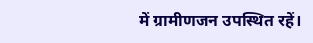में ग्रामीणजन उपस्थित रहें।